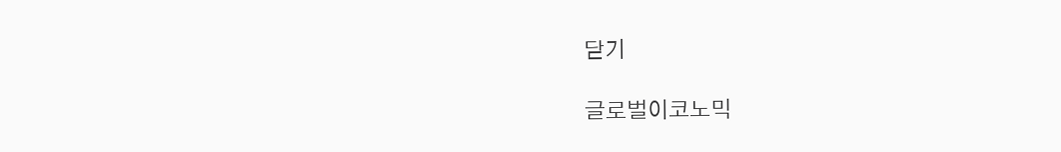닫기

글로벌이코노믹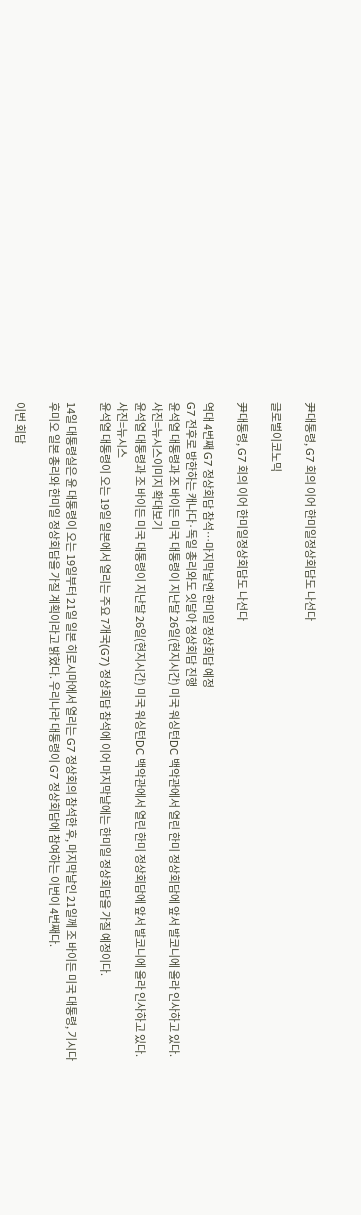尹대통령, G7 회의 이어 한미일정상회담도 나선다

글로벌이코노믹

尹대통령, G7 회의 이어 한미일정상회담도 나선다

역대 4번째 G7 정상회담 참석…마지막날엔 한미일 정상회담 예정
G7 전후로 방한하는 캐나다·독일 총리와도 잇달아 정상회담 진행
윤석열 대통령과 조 바이든 미국 대통령이 지난달 26일(현지시간) 미국 워싱턴DC 백악관에서 열린 한미 정상회담에 앞서 발코니에 올라 인사하고 있다. 사진=뉴시스이미지 확대보기
윤석열 대통령과 조 바이든 미국 대통령이 지난달 26일(현지시간) 미국 워싱턴DC 백악관에서 열린 한미 정상회담에 앞서 발코니에 올라 인사하고 있다. 사진=뉴시스
윤석열 대통령이 오는 19일 일본에서 열리는 주요 7개국(G7) 정상회담 참석에 이어 마지막날에는 한미일 정상회담을 가질 예정이다.

14일 대통령실은 윤 대통령이 오는 19일부터 21일 일본 히로시마에서 열리는 G7 정상회의 참석한 후, 마지막날인 21일께 조 바이든 미국 대통령, 기시다 후미오 일본 총리와 한미일 정상회담을 가질 계획이라고 밝혔다. 우리나라 대통령이 G7 정상회담에 참여하는 이번이 4번째다.

이번 회담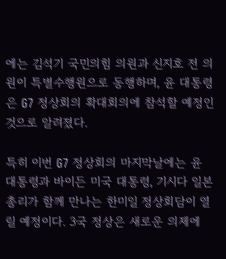에는 김석기 국민의힘 의원과 신지호 전 의원이 특별수행원으로 동행하며, 윤 대통령은 G7 정상회의 확대회의에 참석할 예정인 것으로 알려졌다.

특히 이번 G7 정상회의 마지막날에는 윤 대통령과 바이든 미국 대통령, 기시다 일본 총리가 함께 만나는 한미일 정상회담이 열릴 예정이다. 3국 정상은 새로운 의제에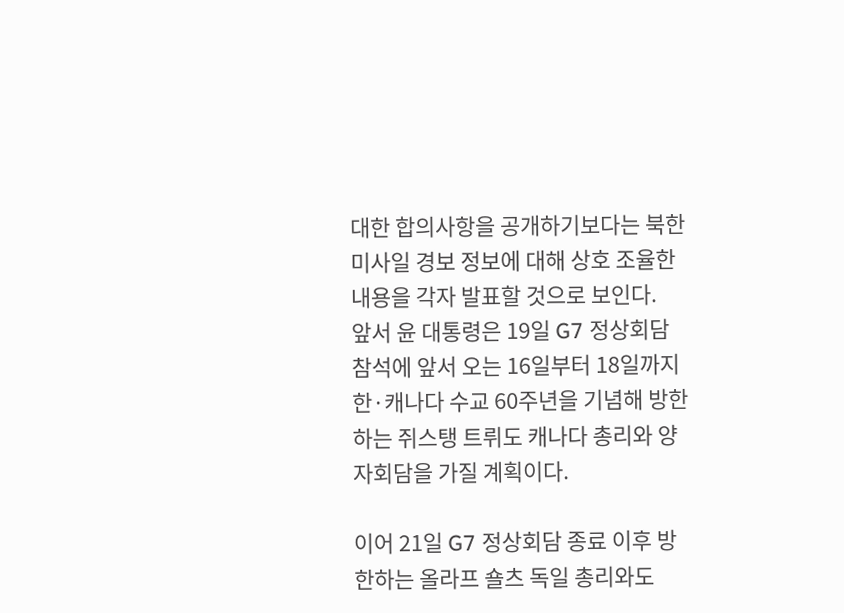대한 합의사항을 공개하기보다는 북한 미사일 경보 정보에 대해 상호 조율한 내용을 각자 발표할 것으로 보인다.
앞서 윤 대통령은 19일 G7 정상회담 참석에 앞서 오는 16일부터 18일까지 한·캐나다 수교 60주년을 기념해 방한하는 쥐스탱 트뤼도 캐나다 총리와 양자회담을 가질 계획이다.

이어 21일 G7 정상회담 종료 이후 방한하는 올라프 숄츠 독일 총리와도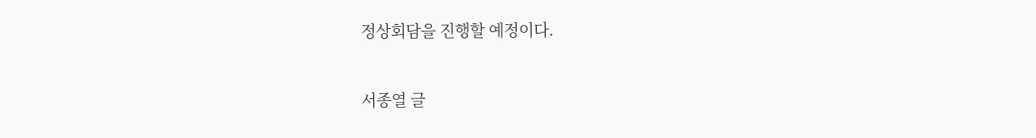정상회담을 진행할 예정이다.


서종열 글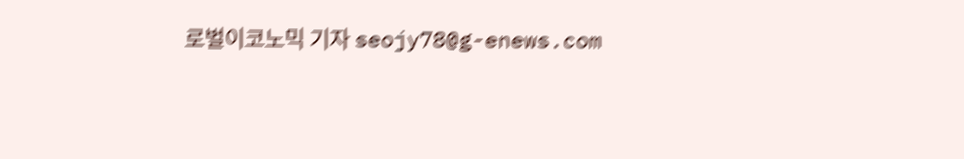로벌이코노믹 기자 seojy78@g-enews.com